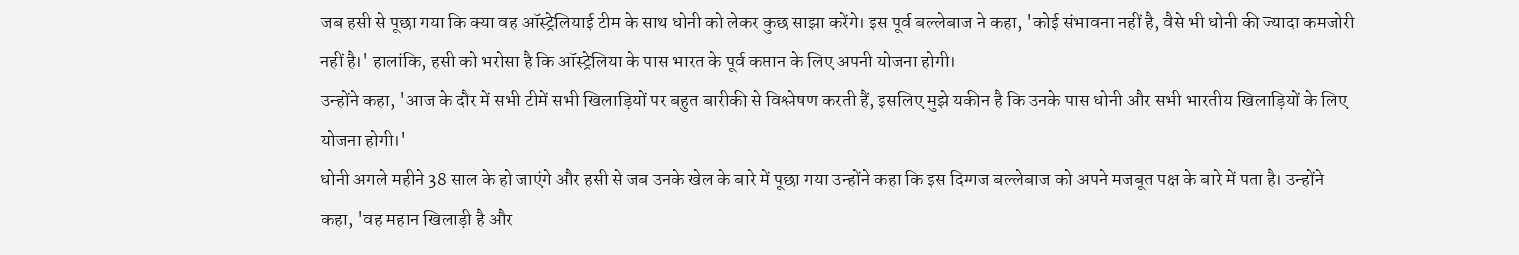जब हसी से पूछा गया कि क्या वह ऑस्ट्रेलियाई टीम के साथ धोनी को लेकर कुछ साझा करेंगे। इस पूर्व बल्लेबाज ने कहा, 'कोई संभावना नहीं है, वैसे भी धोनी की ज्यादा कमजोरी नहीं है।' हालांकि, हसी को भरोसा है कि ऑस्ट्रेलिया के पास भारत के पूर्व कप्तान के लिए अपनी योजना होगी।
उन्होंने कहा, 'आज के दौर में सभी टीमें सभी खिलाड़ियों पर बहुत बारीकी से विश्लेषण करती हैं, इसलिए मुझे यकीन है कि उनके पास धोनी और सभी भारतीय खिलाड़ियों के लिए योजना होगी।'
धोनी अगले महीने 38 साल के हो जाएंगे और हसी से जब उनके खेल के बारे में पूछा गया उन्होंने कहा कि इस दिग्गज बल्लेबाज को अपने मजबूत पक्ष के बारे में पता है। उन्होंने कहा, 'वह महान खिलाड़ी है और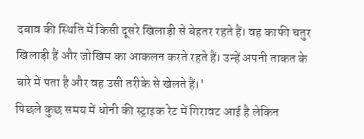दबाव की स्थिति में किसी दूसरे खिलाड़ी से बेहतर रहते हैं। वह काफी चतुर खिलाड़ी हैं और जोखिम का आकलन करते रहते हैं। उन्हें अपनी ताकत के बारे में पता है और वह उसी तरीके से खेलते हैं।'
पिछले कुछ समय में धोनी की स्ट्राइक रेट में गिरावट आई है लेकिन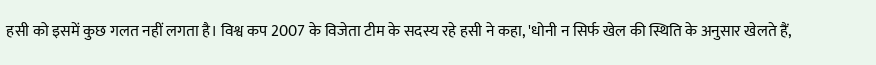हसी को इसमें कुछ गलत नहीं लगता है। विश्व कप 2007 के विजेता टीम के सदस्य रहे हसी ने कहा, 'धोनी न सिर्फ खेल की स्थिति के अनुसार खेलते हैं,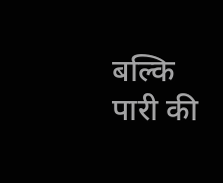बल्कि पारी की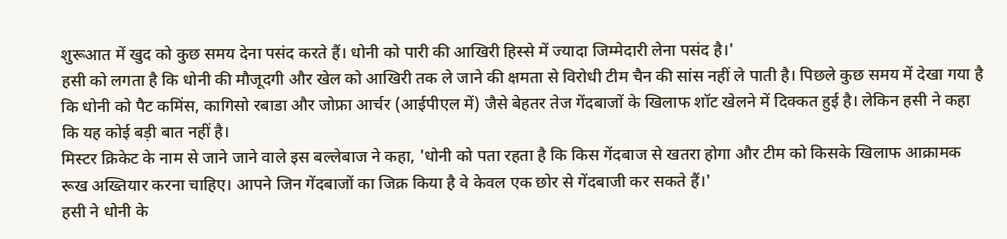शुरूआत में खुद को कुछ समय देना पसंद करते हैं। धोनी को पारी की आखिरी हिस्से में ज्यादा जिम्मेदारी लेना पसंद है।'
हसी को लगता है कि धोनी की मौजूदगी और खेल को आखिरी तक ले जाने की क्षमता से विरोधी टीम चैन की सांस नहीं ले पाती है। पिछले कुछ समय में देखा गया है कि धोनी को पैट कमिंस, कागिसो रबाडा और जोफ्रा आर्चर (आईपीएल में) जैसे बेहतर तेज गेंदबाजों के खिलाफ शॉट खेलने में दिक्कत हुई है। लेकिन हसी ने कहा कि यह कोई बड़ी बात नहीं है।
मिस्टर क्रिकेट के नाम से जाने जाने वाले इस बल्लेबाज ने कहा, 'धोनी को पता रहता है कि किस गेंदबाज से खतरा होगा और टीम को किसके खिलाफ आक्रामक रूख अख्तियार करना चाहिए। आपने जिन गेंदबाजों का जिक्र किया है वे केवल एक छोर से गेंदबाजी कर सकते हैं।'
हसी ने धोनी के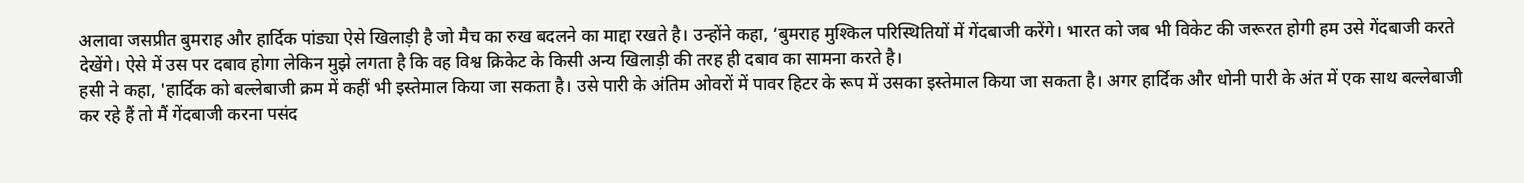अलावा जसप्रीत बुमराह और हार्दिक पांड्या ऐसे खिलाड़ी है जो मैच का रुख बदलने का माद्दा रखते है। उन्होंने कहा, ‘बुमराह मुश्किल परिस्थितियों में गेंदबाजी करेंगे। भारत को जब भी विकेट की जरूरत होगी हम उसे गेंदबाजी करते देखेंगे। ऐसे में उस पर दबाव होगा लेकिन मुझे लगता है कि वह विश्व क्रिकेट के किसी अन्य खिलाड़ी की तरह ही दबाव का सामना करते है।
हसी ने कहा, 'हार्दिक को बल्लेबाजी क्रम में कहीं भी इस्तेमाल किया जा सकता है। उसे पारी के अंतिम ओवरों में पावर हिटर के रूप में उसका इस्तेमाल किया जा सकता है। अगर हार्दिक और धोनी पारी के अंत में एक साथ बल्लेबाजी कर रहे हैं तो मैं गेंदबाजी करना पसंद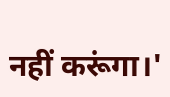नहीं करूंगा।'